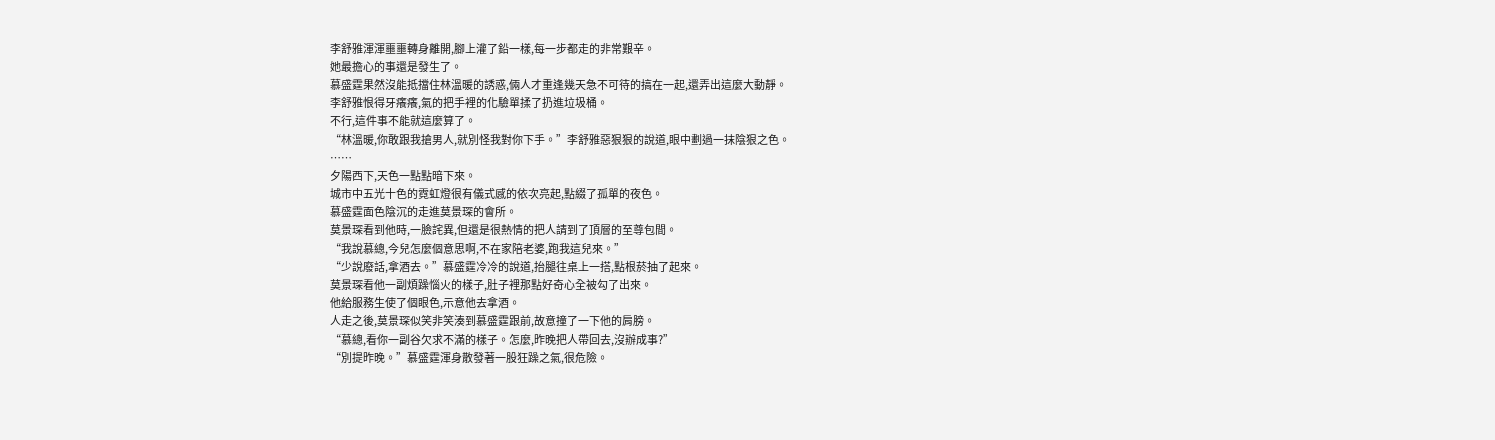李舒雅渾渾噩噩轉身離開,腳上灌了鉛一樣,每一步都走的非常艱辛。
她最擔心的事還是發生了。
慕盛霆果然沒能抵擋住林溫暖的誘惑,倆人才重逢幾天急不可待的搞在一起,還弄出這麼大動靜。
李舒雅恨得牙癢癢,氣的把手裡的化驗單揉了扔進垃圾桶。
不行,這件事不能就這麼算了。
“林溫暖,你敢跟我搶男人,就別怪我對你下手。”李舒雅惡狠狠的說道,眼中劃過一抹陰狠之色。
……
夕陽西下,天色一點點暗下來。
城市中五光十色的霓虹燈很有儀式感的依次亮起,點綴了孤單的夜色。
慕盛霆面色陰沉的走進莫景琛的會所。
莫景琛看到他時,一臉詫異,但還是很熱情的把人請到了頂層的至尊包間。
“我說慕總,今兒怎麼個意思啊,不在家陪老婆,跑我這兒來。”
“少說廢話,拿酒去。”慕盛霆冷冷的說道,抬腿往桌上一搭,點根菸抽了起來。
莫景琛看他一副煩躁惱火的樣子,肚子裡那點好奇心全被勾了出來。
他給服務生使了個眼色,示意他去拿酒。
人走之後,莫景琛似笑非笑湊到慕盛霆跟前,故意撞了一下他的肩膀。
“慕總,看你一副谷欠求不滿的樣子。怎麼,昨晚把人帶回去,沒辦成事?”
“別提昨晚。”慕盛霆渾身散發著一股狂躁之氣,很危險。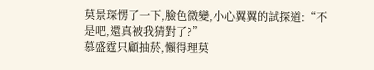莫景琛愣了一下,臉色微變,小心翼翼的試探道:“不是吧,還真被我猜對了?”
慕盛霆只顧抽菸,懶得理莫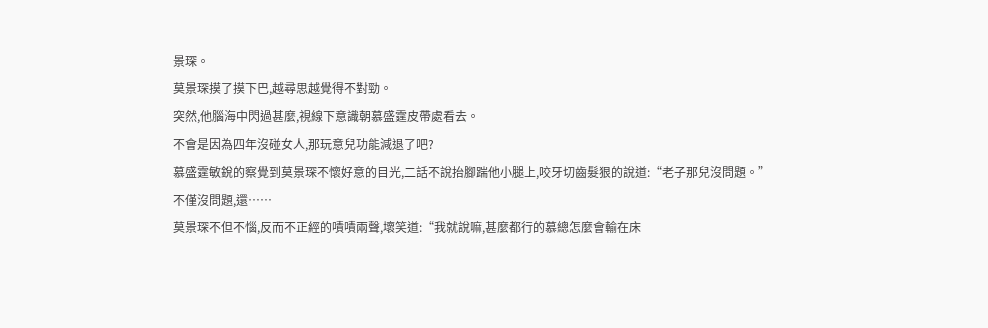景琛。
莫景琛摸了摸下巴,越尋思越覺得不對勁。
突然,他腦海中閃過甚麼,視線下意識朝慕盛霆皮帶處看去。
不會是因為四年沒碰女人,那玩意兒功能減退了吧?
慕盛霆敏銳的察覺到莫景琛不懷好意的目光,二話不說抬腳踹他小腿上,咬牙切齒髮狠的說道:“老子那兒沒問題。”
不僅沒問題,還……
莫景琛不但不惱,反而不正經的嘖嘖兩聲,壞笑道:“我就說嘛,甚麼都行的慕總怎麼會輸在床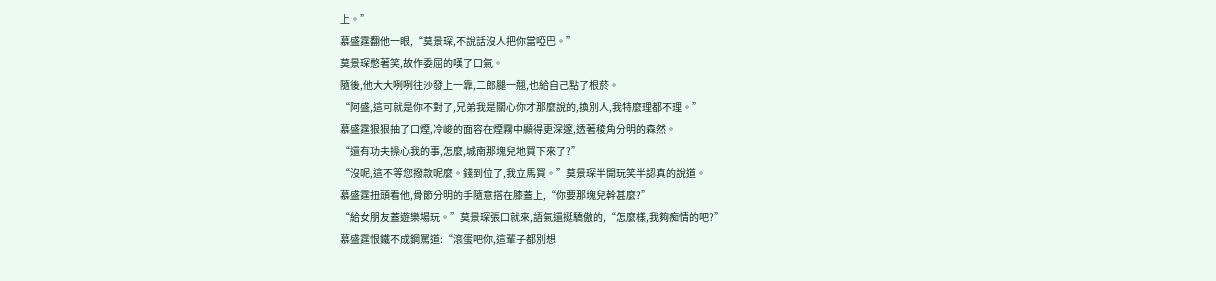上。”
慕盛霆翻他一眼,“莫景琛,不說話沒人把你當啞巴。”
莫景琛憋著笑,故作委屈的嘆了口氣。
隨後,他大大咧咧往沙發上一靠,二郎腿一翹,也給自己點了根菸。
“阿盛,這可就是你不對了,兄弟我是關心你才那麼說的,換別人,我特麼理都不理。”
慕盛霆狠狠抽了口煙,冷峻的面容在煙霧中顯得更深邃,透著稜角分明的森然。
“還有功夫操心我的事,怎麼,城南那塊兒地買下來了?”
“沒呢,這不等您撥款呢麼。錢到位了,我立馬買。”莫景琛半開玩笑半認真的說道。
慕盛霆扭頭看他,骨節分明的手隨意搭在膝蓋上,“你要那塊兒幹甚麼?”
“給女朋友蓋遊樂場玩。”莫景琛張口就來,語氣還挺驕傲的,“怎麼樣,我夠痴情的吧?”
慕盛霆恨鐵不成鋼罵道:“滾蛋吧你,這輩子都別想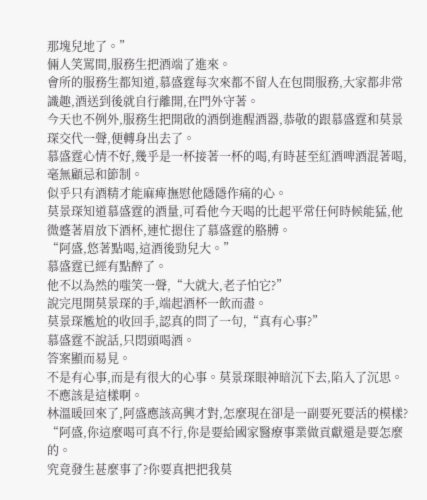那塊兒地了。”
倆人笑罵間,服務生把酒端了進來。
會所的服務生都知道,慕盛霆每次來都不留人在包間服務,大家都非常識趣,酒送到後就自行離開,在門外守著。
今天也不例外,服務生把開啟的酒倒進醒酒器,恭敬的跟慕盛霆和莫景琛交代一聲,便轉身出去了。
慕盛霆心情不好,幾乎是一杯接著一杯的喝,有時甚至紅酒啤酒混著喝,毫無顧忌和節制。
似乎只有酒精才能麻痺撫慰他隱隱作痛的心。
莫景琛知道慕盛霆的酒量,可看他今天喝的比起平常任何時候能猛,他微蹙著眉放下酒杯,連忙摁住了慕盛霆的胳膊。
“阿盛,悠著點喝,這酒後勁兒大。”
慕盛霆已經有點醉了。
他不以為然的嗤笑一聲,“大就大,老子怕它?”
說完甩開莫景琛的手,端起酒杯一飲而盡。
莫景琛尷尬的收回手,認真的問了一句,“真有心事?”
慕盛霆不說話,只悶頭喝酒。
答案顯而易見。
不是有心事,而是有很大的心事。莫景琛眼神暗沉下去,陷入了沉思。
不應該是這樣啊。
林溫暖回來了,阿盛應該高興才對,怎麼現在卻是一副要死要活的模樣?
“阿盛,你這麼喝可真不行,你是要給國家醫療事業做貢獻還是要怎麼的。
究竟發生甚麼事了?你要真把把我莫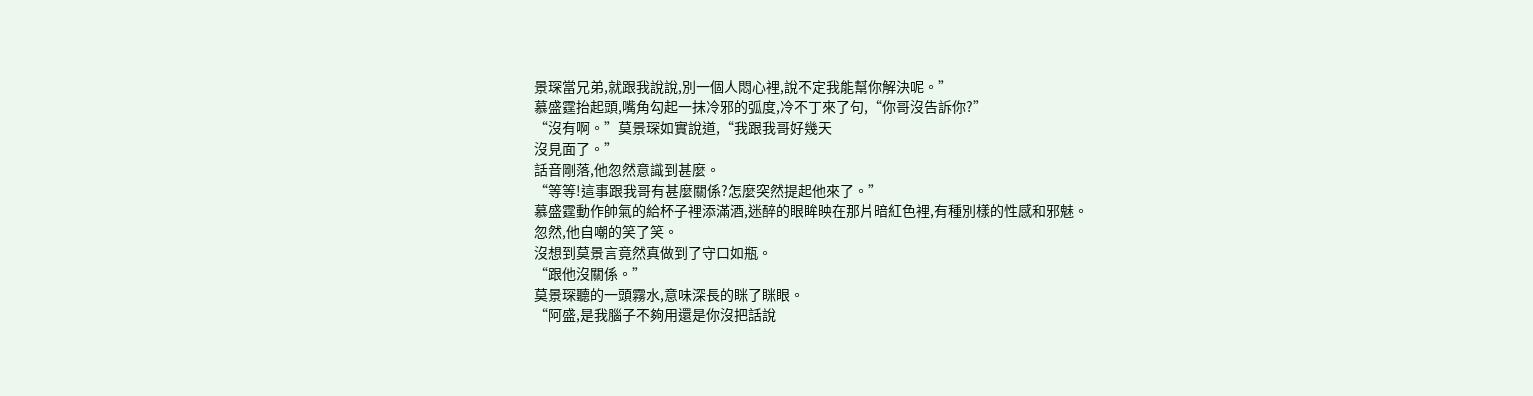景琛當兄弟,就跟我說說,別一個人悶心裡,說不定我能幫你解決呢。”
慕盛霆抬起頭,嘴角勾起一抹冷邪的弧度,冷不丁來了句,“你哥沒告訴你?”
“沒有啊。”莫景琛如實說道,“我跟我哥好幾天
沒見面了。”
話音剛落,他忽然意識到甚麼。
“等等!這事跟我哥有甚麼關係?怎麼突然提起他來了。”
慕盛霆動作帥氣的給杯子裡添滿酒,迷醉的眼眸映在那片暗紅色裡,有種別樣的性感和邪魅。
忽然,他自嘲的笑了笑。
沒想到莫景言竟然真做到了守口如瓶。
“跟他沒關係。”
莫景琛聽的一頭霧水,意味深長的眯了眯眼。
“阿盛,是我腦子不夠用還是你沒把話說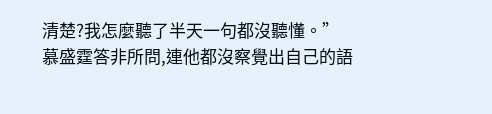清楚?我怎麼聽了半天一句都沒聽懂。”
慕盛霆答非所問,連他都沒察覺出自己的語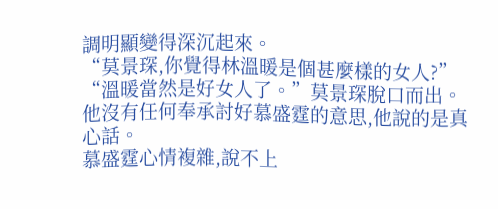調明顯變得深沉起來。
“莫景琛,你覺得林溫暖是個甚麼樣的女人?”
“溫暖當然是好女人了。”莫景琛脫口而出。
他沒有任何奉承討好慕盛霆的意思,他說的是真心話。
慕盛霆心情複雜,說不上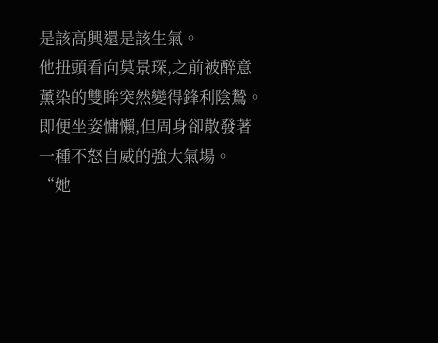是該高興還是該生氣。
他扭頭看向莫景琛,之前被醉意薰染的雙眸突然變得鋒利陰鷙。
即便坐姿慵懶,但周身卻散發著一種不怒自威的強大氣場。
“她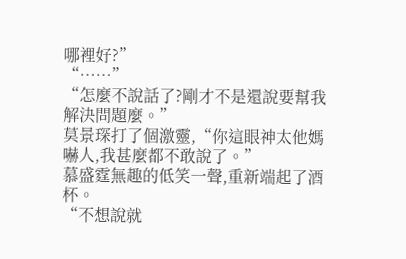哪裡好?”
“……”
“怎麼不說話了?剛才不是還說要幫我解決問題麼。”
莫景琛打了個激靈,“你這眼神太他媽嚇人,我甚麼都不敢說了。”
慕盛霆無趣的低笑一聲,重新端起了酒杯。
“不想說就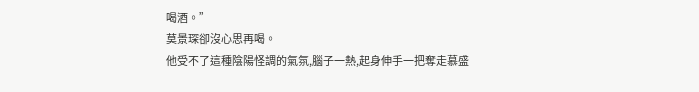喝酒。”
莫景琛卻沒心思再喝。
他受不了這種陰陽怪調的氣氛,腦子一熱,起身伸手一把奪走慕盛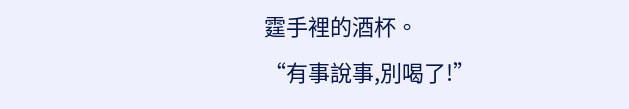霆手裡的酒杯。
“有事說事,別喝了!”